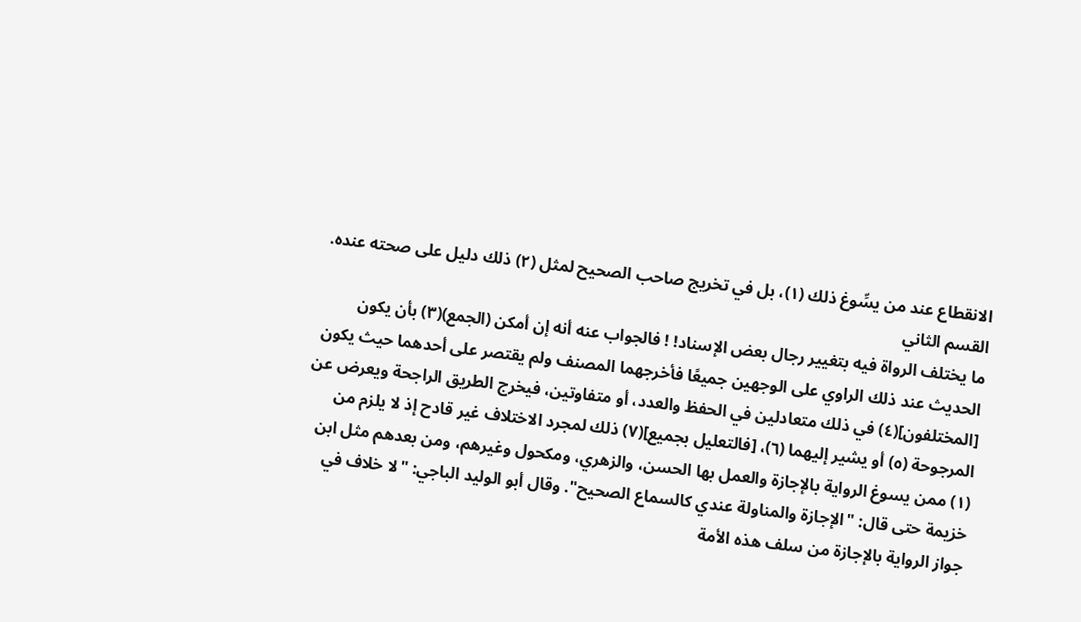الانقطاع عند من يسِّوغ ذلك (١)، بل في تخريج صاحب الصحيح لمثل (٢) ذلك دليل على صحته عنده.
القسم الثاني
ما يختلف الرواة فيه بتغيير رجال بعض الإسناد! ! فالجواب عنه أنه إن أمكن (الجمع)(٣) بأن يكون الحديث عند ذلك الراوي على الوجهين جميعًا فأخرجهما المصنف ولم يقتصر على أحدهما حيث يكون [المختلفون](٤) في ذلك متعادلين في الحفظ والعدد، أو متفاوتين، فيخرج الطريق الراجحة ويعرض عن المرجوحة (٥) أو يشير إليهما (٦)، [فالتعليل بجميع](٧) ذلك لمجرد الاختلاف غير قادح إذ لا يلزم من
(١) ممن يسوغ الرواية بالإجازة والعمل بها الحسن، والزهري، ومكحول وغيرهم، ومن بعدهم مثل ابن خزيمة حتى قال: "الإجازة والمناولة عندي كالسماع الصحيح". وقال أبو الوليد الباجي: "لا خلاف في جواز الرواية بالإجازة من سلف هذه الأمة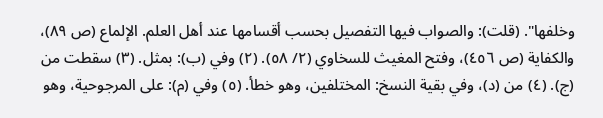وخلفها". (قلت): والصواب فيها التفصيل بحسب أقسامها عند أهل العلم. الإلماع (ص ٨٩)، والكفاية (ص ٤٥٦)، وفتح المغيث للسخاوي (٢/ ٥٨). (٢) وفي (ب): بمثل. (٣) سقطت من (ج). (٤) من (د)، وفي بقية النسخ: المختلفين، وهو خطأ. (٥) وفي (م): على المرجوحية، وهو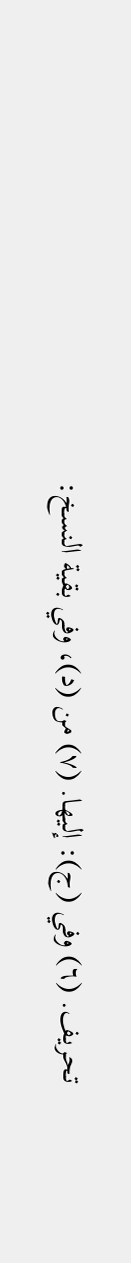تحريف. (٦) وفي (ج): إليها. (٧) من (د)، وفي بقية النسخ: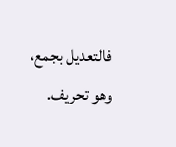فالتعديل بجمع، وهو تحريف.